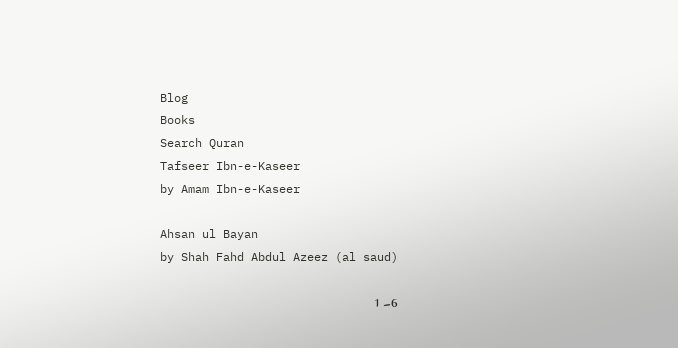Blog
Books
Search Quran
Tafseer Ibn-e-Kaseer
by Amam Ibn-e-Kaseer

Ahsan ul Bayan
by Shah Fahd Abdul Azeez (al saud)

6۔ 1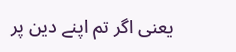یعنی اگر تم اپنے دین پر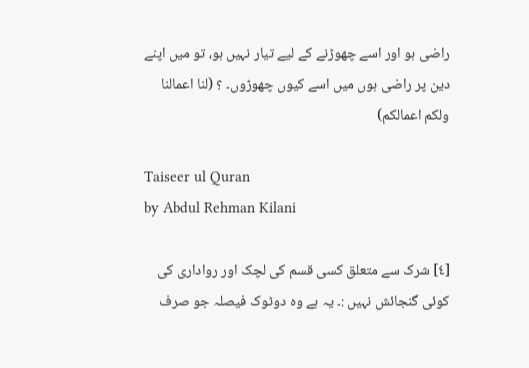راضی ہو اور اسے چھوڑنے کے لیے تیار نہیں ہو، تو میں اپنے دین پر راضی ہوں میں اسے کیوں چھوڑوں۔ ؟ (لنا اعمالنا ولکم اعمالکم)

Taiseer ul Quran
by Abdul Rehman Kilani

[٤] شرک سے متعلق کسی قسم کی لچک اور رواداری کی کوئی گنجائش نہیں :۔ یہ ہے وہ دوٹوک فیصلہ جو صرف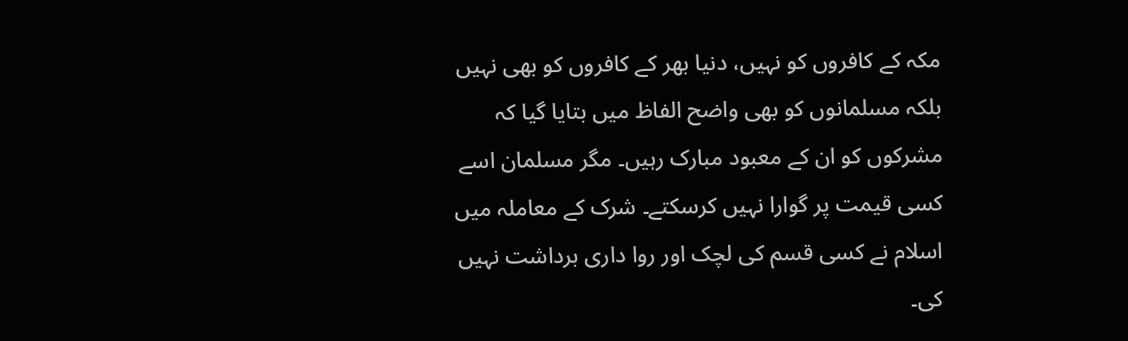مکہ کے کافروں کو نہیں، دنیا بھر کے کافروں کو بھی نہیں بلکہ مسلمانوں کو بھی واضح الفاظ میں بتایا گیا کہ مشرکوں کو ان کے معبود مبارک رہیں۔ مگر مسلمان اسے کسی قیمت پر گوارا نہیں کرسکتے۔ شرک کے معاملہ میں اسلام نے کسی قسم کی لچک اور روا داری برداشت نہیں کی۔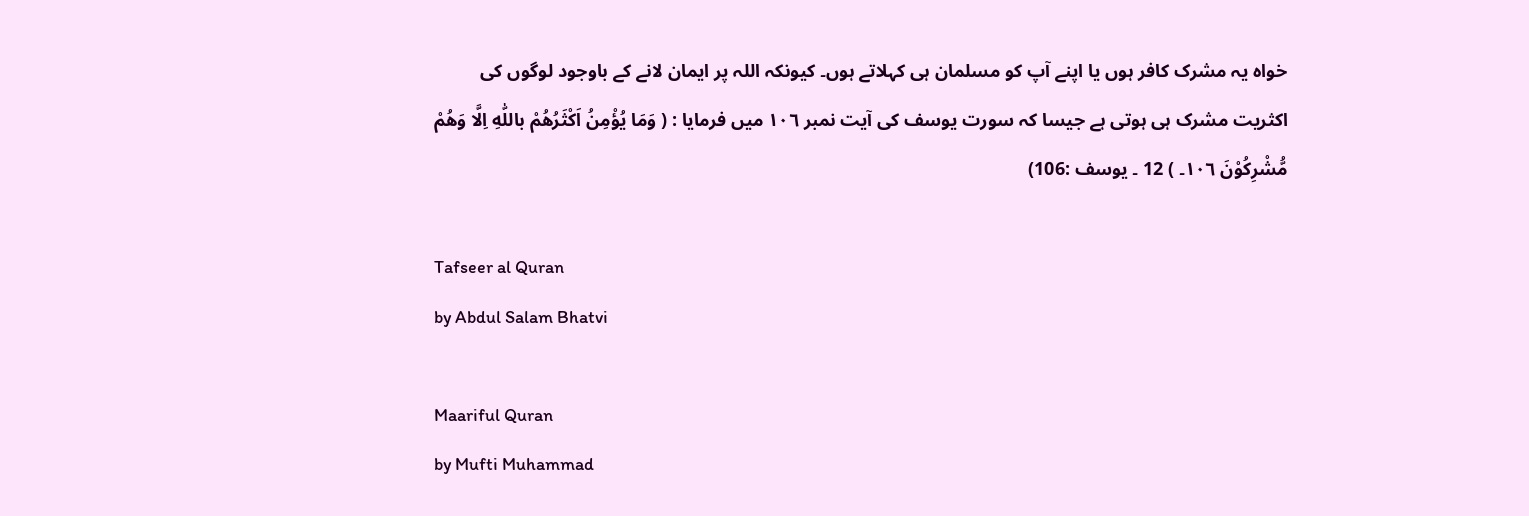خواہ یہ مشرک کافر ہوں یا اپنے آپ کو مسلمان ہی کہلاتے ہوں۔ کیونکہ اللہ پر ایمان لانے کے باوجود لوگوں کی اکثریت مشرک ہی ہوتی ہے جیسا کہ سورت یوسف کی آیت نمبر ١٠٦ میں فرمایا : ( وَمَا يُؤْمِنُ اَكْثَرُهُمْ باللّٰهِ اِلَّا وَهُمْ مُّشْرِكُوْنَ ١٠٦۔ ) 12 ۔ یوسف :106)

Tafseer al Quran
by Abdul Salam Bhatvi

Maariful Quran
by Mufti Muhammad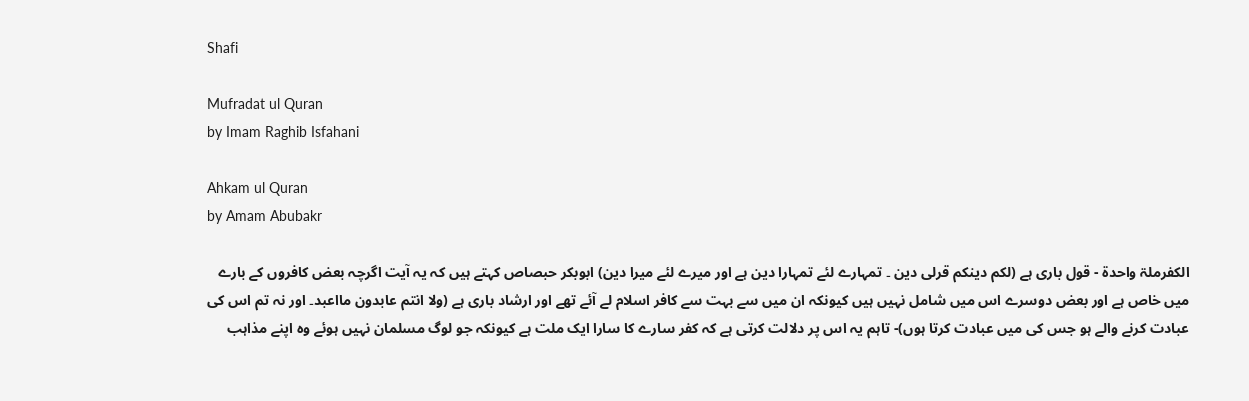Shafi

Mufradat ul Quran
by Imam Raghib Isfahani

Ahkam ul Quran
by Amam Abubakr

الکفرملۃ واحدۃ - قول باری ہے (لکم دینکم قرلی دین ۔ تمہارے لئے تمہارا دین ہے اور میرے لئے میرا دین) ابوبکر حبصاص کہتے ہیں کہ یہ آیت اگرچہ بعض کافروں کے بارے میں خاص ہے اور بعض دوسرے اس میں شامل نہیں ہیں کیونکہ ان میں سے بہت سے کافر اسلام لے آئے تھے اور ارشاد باری ہے (ولا انتم عابدون مااعبد۔ اور نہ تم اس کی عبادت کرنے والے ہو جس کی میں عبادت کرتا ہوں)- تاہم یہ اس پر دلالت کرتی ہے کہ کفر سارے کا سارا ایک ملت ہے کیونکہ جو لوگ مسلمان نہیں ہوئے وہ اپنے مذاہب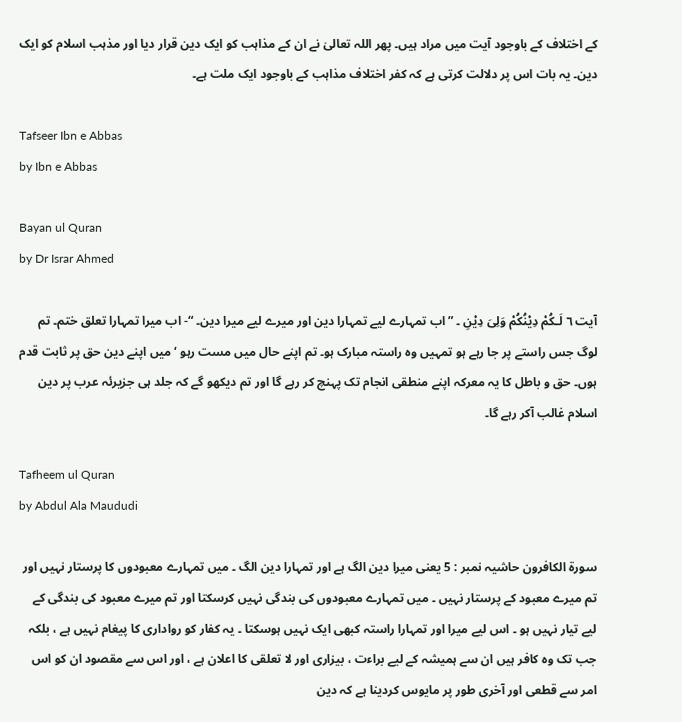کے اختلاف کے باوجود آیت میں مراد ہیں۔ پھر اللہ تعالیٰ نے ان کے مذاہب کو ایک دین قرار دیا اور مذہب اسلام کو ایک دین۔ یہ بات اس پر دلالت کرتی ہے کہ کفر اختلاف مذاہب کے باوجود ایک ملت ہے۔

Tafseer Ibn e Abbas
by Ibn e Abbas

Bayan ul Quran
by Dr Israr Ahmed

آیت ٦ لَـکُمْ دِیْنُکُمْ وَلِیَ دِیْنِ ۔ ” اب تمہارے لیے تمہارا دین اور میرے لیے میرا دین۔ “- اب میرا تمہارا تعلق ختم۔ تم لوگ جس راستے پر جا رہے ہو تمہیں وہ راستہ مبارک ہو۔ تم اپنے حال میں مست رہو ‘ میں اپنے دین حق پر ثابت قدم ہوں۔ حق و باطل کا یہ معرکہ اپنے منطقی انجام تک پہنچ کر رہے گا اور تم دیکھو گے کہ جلد ہی جزیرئہ عرب پر دین اسلام غالب آکر رہے گا۔

Tafheem ul Quran
by Abdul Ala Maududi

سورة الکافرون حاشیہ نمبر : 5 یعنی میرا دین الگ ہے اور تمہارا دین الگ ۔ میں تمہارے معبودوں کا پرستار نہیں اور تم میرے معبود کے پرستار نہیں ۔ میں تمہارے معبودوں کی بندگی نہیں کرسکتا اور تم میرے معبود کی بندگی کے لیے تیار نہیں ہو ۔ اس لیے میرا اور تمہارا راستہ کبھی ایک نہیں ہوسکتا ۔ یہ کفار کو رواداری کا پیغام نہیں ہے ، بلکہ جب تک وہ کافر ہیں ان سے ہمیشہ کے لیے براءت ، بیزاری اور لا تعلقی کا اعلان ہے ، اور اس سے مقصود ان کو اس امر سے قطعی اور آخری طور پر مایوس کردینا ہے کہ دین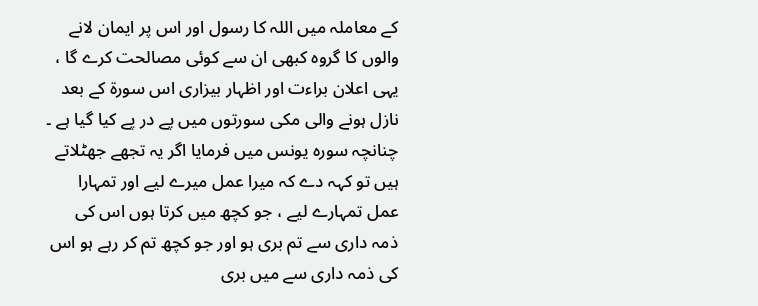کے معاملہ میں اللہ کا رسول اور اس پر ایمان لانے والوں کا گروہ کبھی ان سے کوئی مصالحت کرے گا ، یہی اعلان براءت اور اظہار بیزاری اس سورۃ کے بعد نازل ہونے والی مکی سورتوں میں پے در پے کیا گیا ہے ۔ چنانچہ سورہ یونس میں فرمایا اگر یہ تجھے جھٹلاتے ہیں تو کہہ دے کہ میرا عمل میرے لیے اور تمہارا عمل تمہارے لیے ، جو کچھ میں کرتا ہوں اس کی ذمہ داری سے تم بری ہو اور جو کچھ تم کر رہے ہو اس کی ذمہ داری سے میں بری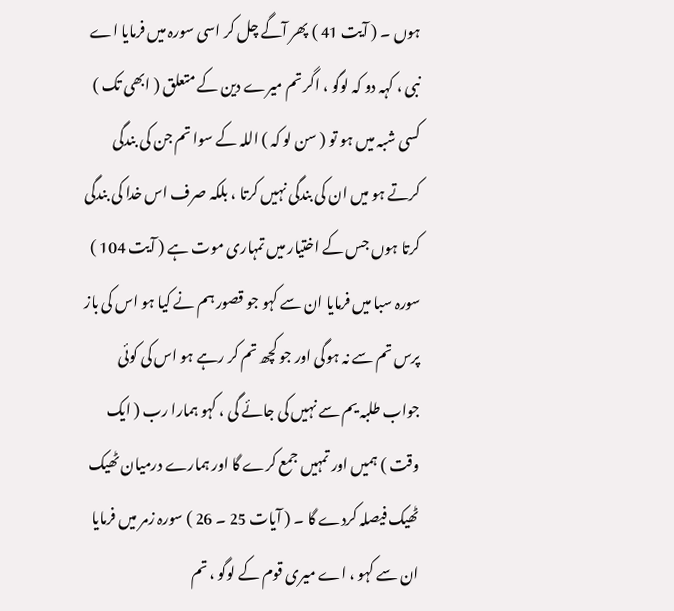ہوں ۔ ( آیت 41 ) پھر آگے چل کر اسی سورہ میں فرمایا اے نبی ، کہہ دو کہ لوگو ، اگر تم میرے دین کے متعلق ( ابھی تک ) کسی شبہ میں ہو تو ( سن لو کہ ) اللہ کے سوا تم جن کی بندگی کرتے ہو میں ان کی بندگی نہیں کرتا ، بلکہ صرف اس خدا کی بندگی کرتا ہوں جس کے اختیار میں تمہاری موت ہے ( آیت 104 ) سورہ سبا میں فرمایا ان سے کہو جو قصور ہم نے کیا ہو اس کی باز پرس تم سے نہ ہوگی اور جو کچھ تم کر رہے ہو اس کی کوئی جواب طلبہ یم سے نہیں کی جائے گی ، کہو ہمارا رب ( ایک وقت ) ہمیں اور تمہیں جمع کرے گا اور ہمارے درمیان ٹھیک ٹھیک فیصلہ کردے گا ۔ ( آیات 25 ۔ 26 ) سورہ زمر میں فرمایا ان سے کہو ، اے میری قوم کے لوگو ، تم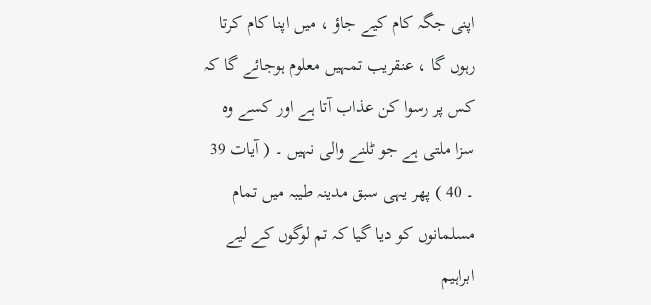اپنی جگہ کام کیے جاؤ ، میں اپنا کام کرتا رہوں گا ، عنقریب تمہیں معلوم ہوجائے گا کہ کس پر رسوا کن عذاب آتا ہے اور کسے وہ سزا ملتی ہے جو ٹلنے والی نہیں ۔ ( آیات 39 ۔ 40 ) پھر یہی سبق مدینہ طیبہ میں تمام مسلمانوں کو دیا گیا کہ تم لوگوں کے لیے ابراہیم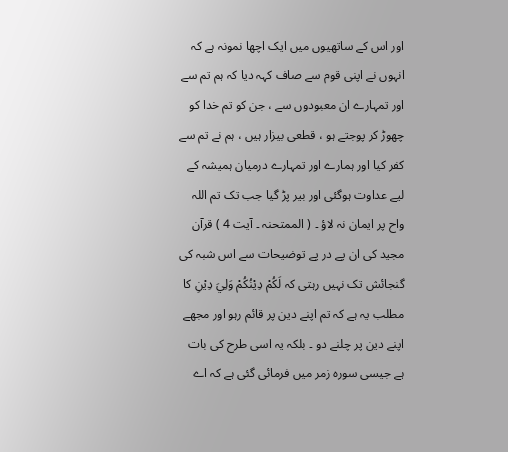اور اس کے ساتھیوں میں ایک اچھا نمونہ ہے کہ انہوں نے اپنی قوم سے صاف کہہ دیا کہ ہم تم سے اور تمہارے ان معبودوں سے ، جن کو تم خدا کو چھوڑ کر پوجتے ہو ، قطعی بیزار ہیں ، ہم نے تم سے کفر کیا اور ہمارے اور تمہارے درمیان ہمیشہ کے لیے عداوت ہوگئی اور بیر پڑ گیا جب تک تم اللہ واح پر ایمان نہ لاؤ ۔ ( الممتحنہ ۔ آیت 4 ) قرآن مجید کی ان پے در پے توضیحات سے اس شبہ کی گنجائش تک نہیں رہتی کہ لَكُمْ دِيْنُكُمْ وَلِيَ دِيْنِ کا مطلب یہ ہے کہ تم اپنے دین پر قائم رہو اور مجھے اپنے دین پر چلنے دو ۔ بلکہ یہ اسی طرح کی بات ہے جیسی سورہ زمر میں فرمائی گئی ہے کہ اے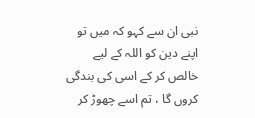نبی ان سے کہو کہ میں تو اپنے دین کو اللہ کے لیے خالص کر کے اسی کی بندگی کروں گا ، تم اسے چھوڑ کر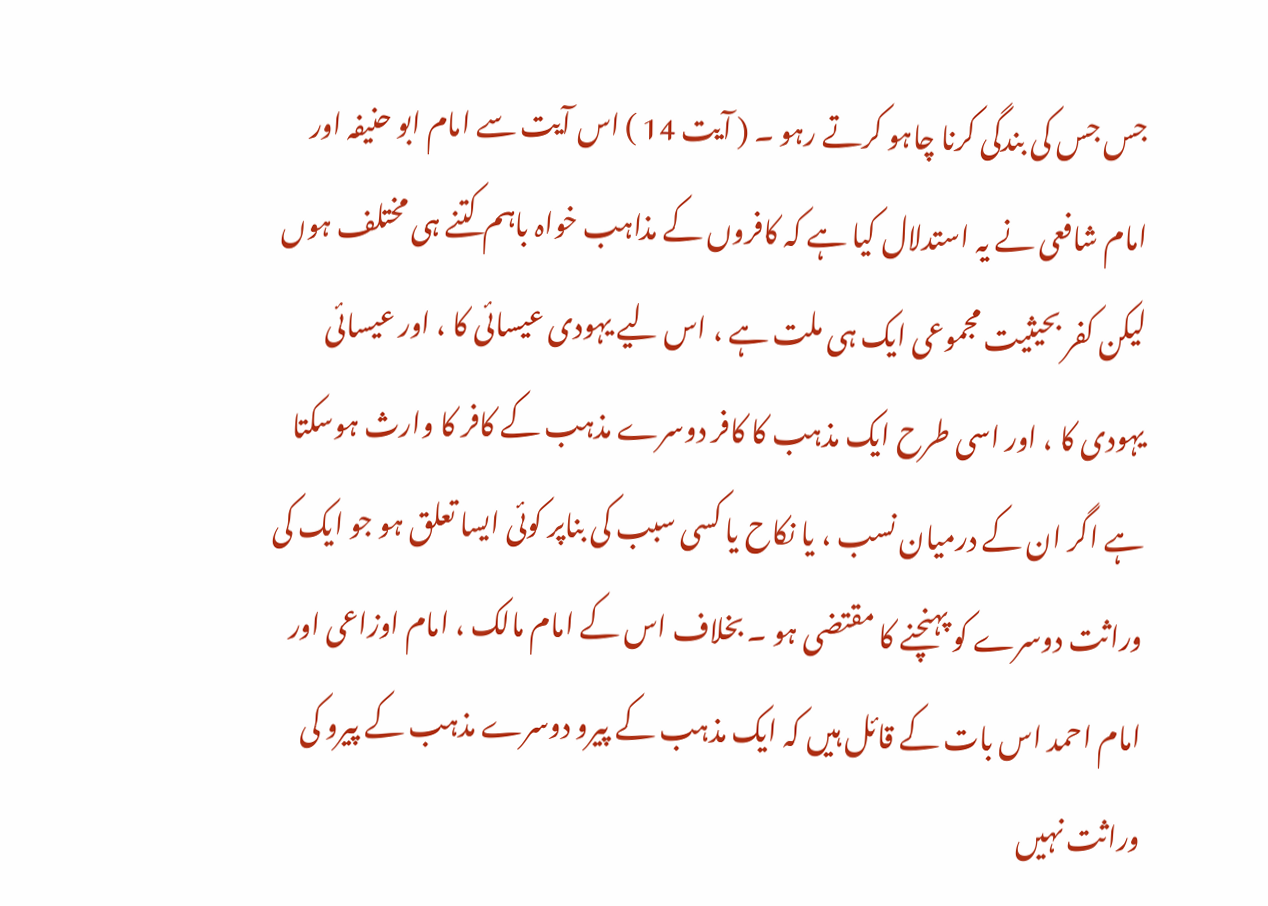جس جس کی بندگی کرنا چاہو کرتے رہو ۔ ( آیت 14 ) اس آیت سے امام ابو حنیفہ اور امام شافعی نے یہ استدلال کیا ہے کہ کافروں کے مذاہب خواہ باہم کتنے ہی مختلف ہوں لیکن کفر بحیثیت مجموعی ایک ہی ملت ہے ، اس لیے یہودی عیسائی کا ، اور عیسائی یہودی کا ، اور اسی طرح ایک مذہب کا کافر دوسرے مذہب کے کافر کا وارث ہوسکتا ہے اگر ان کے درمیان نسب ، یا نکاح یا کسی سبب کی بناپر کوئی ایسا تعلق ہو جو ایک کی وراثت دوسرے کو پہنچنے کا مقتضی ہو ۔ بخلاف اس کے امام مالک ، امام اوزاعی اور امام احمد اس بات کے قائل ہیں کہ ایک مذہب کے پیرو دوسرے مذہب کے پیرو کی وراثت نہیں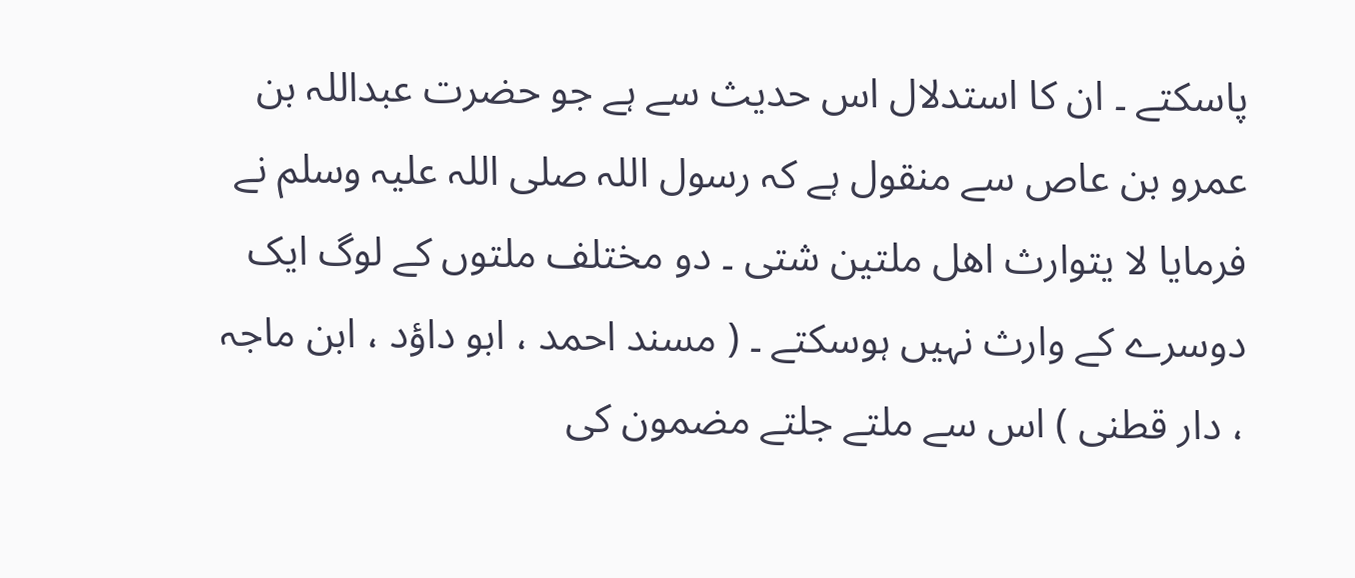پاسکتے ۔ ان کا استدلال اس حدیث سے ہے جو حضرت عبداللہ بن عمرو بن عاص سے منقول ہے کہ رسول اللہ صلی اللہ علیہ وسلم نے فرمایا لا یتوارث اھل ملتین شتی ۔ دو مختلف ملتوں کے لوگ ایک دوسرے کے وارث نہیں ہوسکتے ۔ ( مسند احمد ، ابو داؤد ، ابن ماجہ ، دار قطنی ) اس سے ملتے جلتے مضمون کی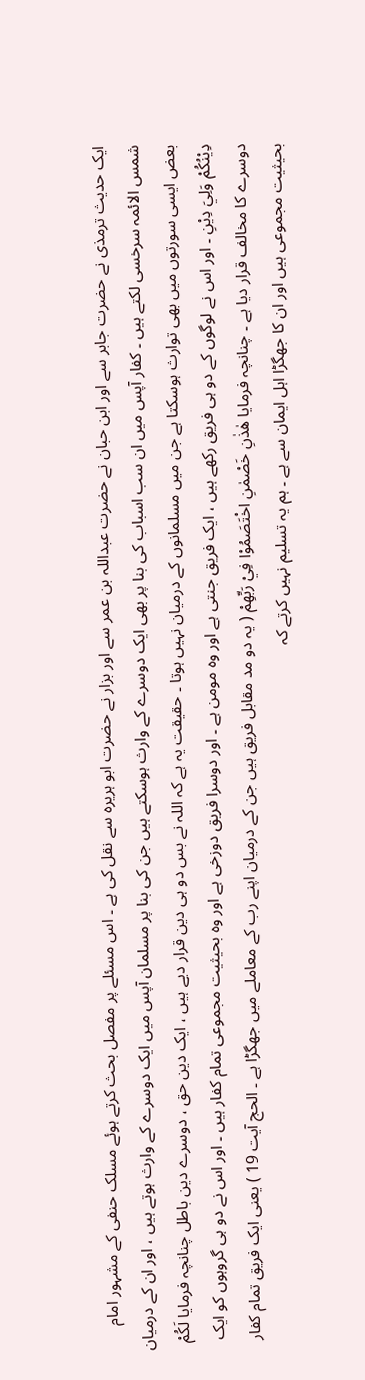ایک حدیث ترمذی نے حضرت جابر سے اور ابن حبان نے حضرت عبداللہ بن عمر سے اور بزار نے حضرت ابو ہریرہ سے نقل کی ہے ۔ اس مسئلے پر مفصل بحث کرتے ہوئے مسلک حنفی کے مشہور امام شمس الائمہ سرخسی لکتے ہیں ۔ کفار آپس میں ان سب اسباب کی بنا پر بھی ایک دوسرے کے وارث ہوسکتے ہیں جن کی بنا پر مسلمان آپس میں ایک دوسرے کے وارث ہوتے ہیں ، اور ان کے درمیان بعض ایسی سورتوں میں بھی توارث ہوسکتا ہے جن میں مسلمانوں کے درمیان نہیں ہوتا ۔ حقیقت یہ ہے کہ اللہ نے بس دو ہی دین قرار دیے ہیں ، ایک دین حق ، دوسرے دین باطل چنانچہ فرمایا لَكُمْ دِيْنُكُمْ وَلِيَ دِيْنِ ۔ اور اس نے لوگوں کے دو ہی فریق رکھے ہیں ، ایک فریق جنتی ہے اور وہ مومن ہے ۔ اور دوسرا فریق دوزخی ہے اور وہ بحیثیت مجموعی تمام کفار ہیں ۔ اور اس نے دو ہی گروہوں کو ایک دوسرے کا مخالف قرار دیا ہے ۔ چنانچہ فرمایا ھٰذٰنِ خَصْمٰنِ اخْتَصَمُوْا فِيْ رَبِّهِمْ ( یہ دو مد مقابل فریق ہیں جن کے درمیان اپنے رب کے معاملے میں جھگڑا ہے ۔ الحج آیت 19 ) یعنی ایک فریق تمام کفار بحیثیت مجموعی ہیں اور ان کا جھگڑا اہل ایمان سے ہے ۔ ہم یہ تسلیم نہیں کرتے کہ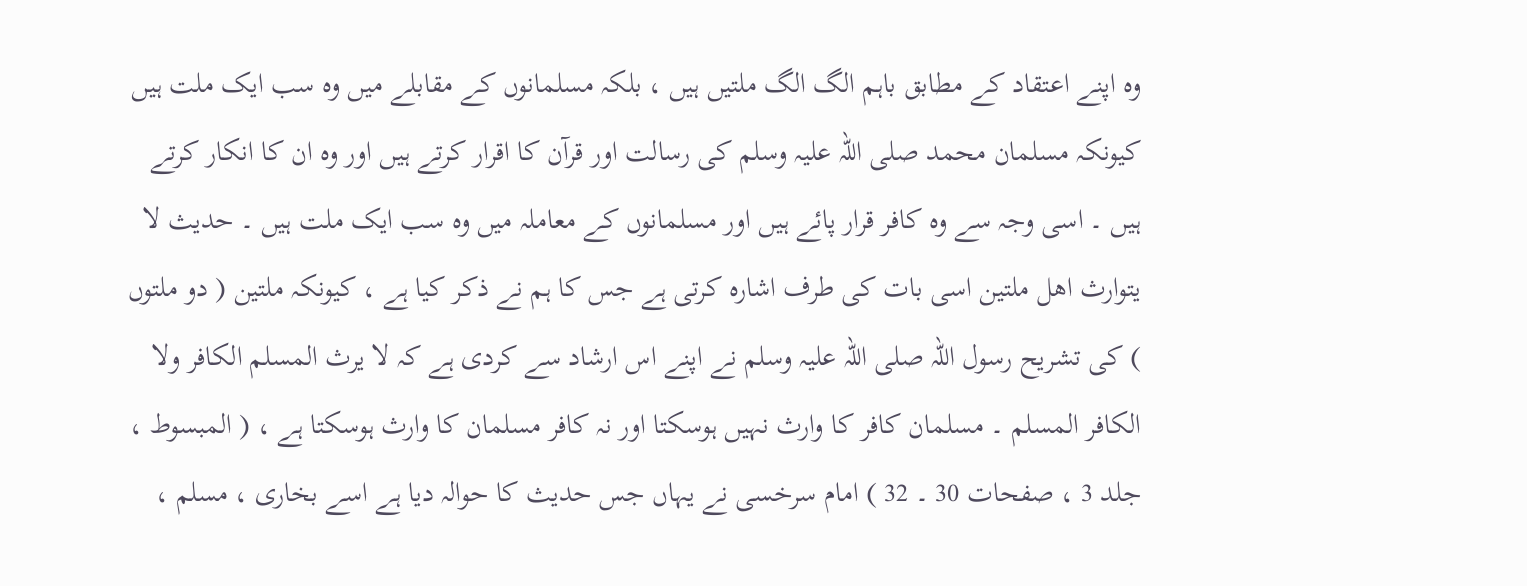وہ اپنے اعتقاد کے مطابق باہم الگ الگ ملتیں ہیں ، بلکہ مسلمانوں کے مقابلے میں وہ سب ایک ملت ہیں کیونکہ مسلمان محمد صلی اللہ علیہ وسلم کی رسالت اور قرآن کا اقرار کرتے ہیں اور وہ ان کا انکار کرتے ہیں ۔ اسی وجہ سے وہ کافر قرار پائے ہیں اور مسلمانوں کے معاملہ میں وہ سب ایک ملت ہیں ۔ حدیث لا یتوارث اھل ملتین اسی بات کی طرف اشارہ کرتی ہے جس کا ہم نے ذکر کیا ہے ، کیونکہ ملتین ( دو ملتوں ) کی تشریح رسول اللہ صلی اللہ علیہ وسلم نے اپنے اس ارشاد سے کردی ہے کہ لا یرث المسلم الکافر ولا الکافر المسلم ۔ مسلمان کافر کا وارث نہیں ہوسکتا اور نہ کافر مسلمان کا وارث ہوسکتا ہے ، ( المبسوط ، جلد 3 ، صفحات 30 ۔ 32 ) امام سرخسی نے یہاں جس حدیث کا حوالہ دیا ہے اسے بخاری ، مسلم ،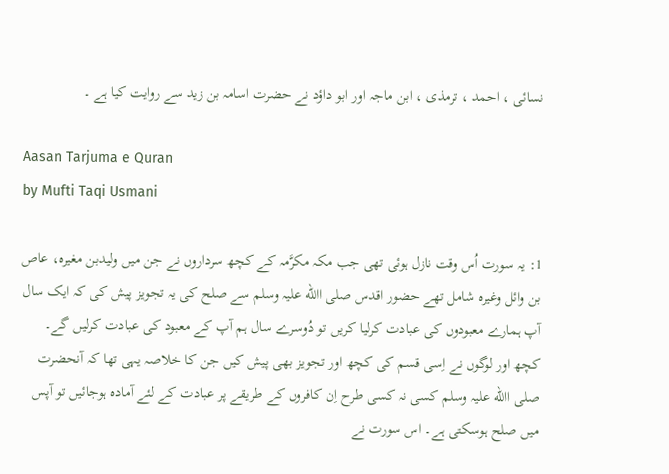نسائی ، احمد ، ترمذی ، ابن ماجہ اور ابو داؤد نے حضرت اسامہ بن زید سے روایت کیا ہے ۔

Aasan Tarjuma e Quran
by Mufti Taqi Usmani

1: یہ سورت اُس وقت نازل ہوئی تھی جب مکہ مکرَّمہ کے کچھ سرداروں نے جن میں ولیدبن مغیرہ، عاص بن وائل وغیرہ شامل تھے حضور اقدس صلی االله علیہ وسلم سے صلح کی یہ تجویز پیش کی کہ ایک سال آپ ہمارے معبودوں کی عبادت کرلیا کریں تو دُوسرے سال ہم آپ کے معبود کی عبادت کرلیں گے۔ کچھ اور لوگوں نے اِسی قسم کی کچھ اور تجویز بھی پیش کیں جن کا خلاصہ یہی تھا کہ آنحضرت صلی االله علیہ وسلم کسی نہ کسی طرح اِن کافروں کے طریقے پر عبادت کے لئے آمادہ ہوجائیں تو آپس میں صلح ہوسکتی ہے۔ اس سورت نے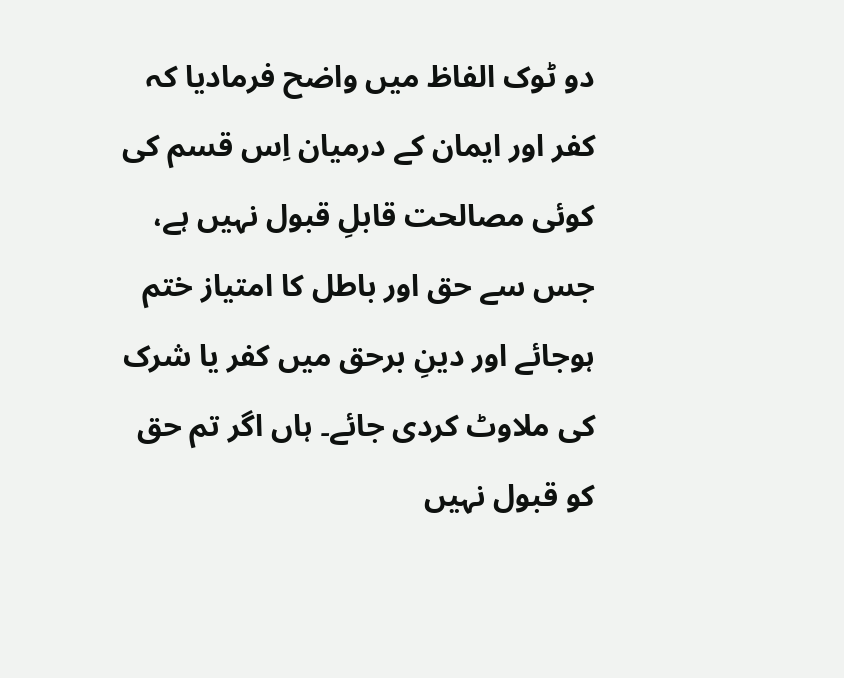دو ٹوک الفاظ میں واضح فرمادیا کہ کفر اور ایمان کے درمیان اِس قسم کی کوئی مصالحت قابلِ قبول نہیں ہے، جس سے حق اور باطل کا امتیاز ختم ہوجائے اور دینِ برحق میں کفر یا شرک کی ملاوٹ کردی جائے۔ ہاں اگر تم حق کو قبول نہیں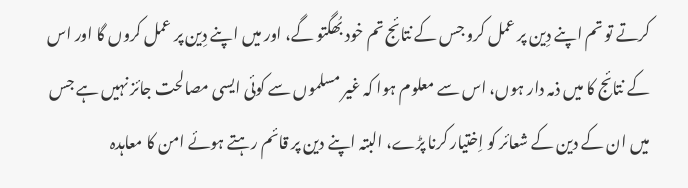کرتے تو تم اپنے دِین پر عمل کرو جس کے نتائج تم خود بُھگتو گے، اور میں اپنے دِین پر عمل کروں گا اور اس کے نتائج کا میں ذمہ دار ہوں، اس سے معلوم ہوا کہ غیر مسلموں سے کوئی ایسی مصالحت جائز نہیں ہے جس میں ان کے دین کے شعائر کو اِختیار کرنا پڑے، البتہ اپنے دین پر قائم رہتے ہوئے امن کا معاہدہ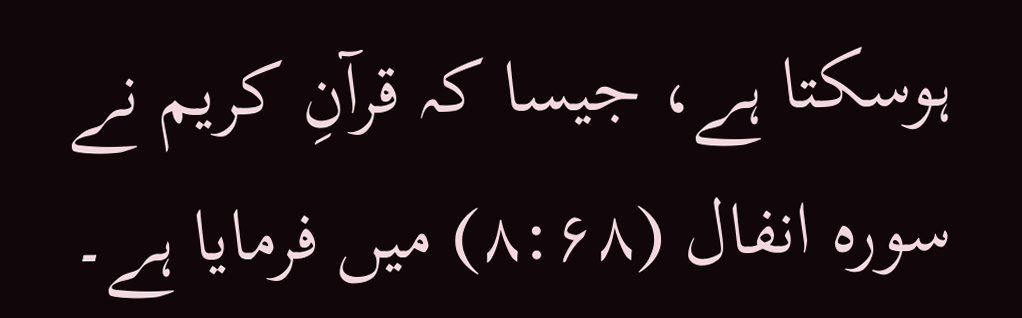ہوسکتا ہے، جیسا کہ قرآنِ کریم نے سورہ انفال (۸:۶۸) میں فرمایا ہے۔